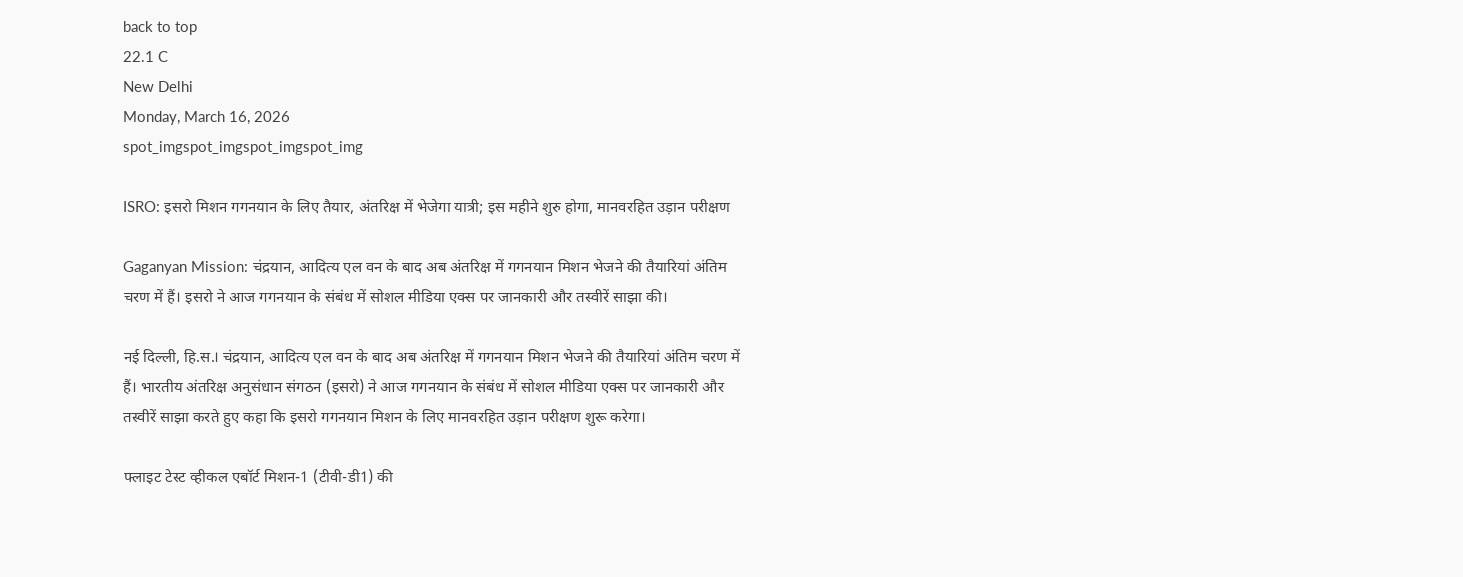back to top
22.1 C
New Delhi
Monday, March 16, 2026
spot_imgspot_imgspot_imgspot_img

ISRO: इसरो मिशन गगनयान के लिए तैयार, अंतरिक्ष में भेजेगा यात्री; इस महीने शुरु होगा, मानवरहित उड़ान परीक्षण

Gaganyan Mission: चंद्रयान, आदित्य एल वन के बाद अब अंतरिक्ष में गगनयान मिशन भेजने की तैयारियां अंतिम चरण में हैं। इसरो ने आज गगनयान के संबंध में सोशल मीडिया एक्स पर जानकारी और तस्वीरें साझा की।

नई दिल्ली, हि.स.। चंद्रयान, आदित्य एल वन के बाद अब अंतरिक्ष में गगनयान मिशन भेजने की तैयारियां अंतिम चरण में हैं। भारतीय अंतरिक्ष अनुसंधान संगठन (इसरो) ने आज गगनयान के संबंध में सोशल मीडिया एक्स पर जानकारी और तस्वीरें साझा करते हुए कहा कि इसरो गगनयान मिशन के लिए मानवरहित उड़ान परीक्षण शुरू करेगा।

फ्लाइट टेस्ट व्हीकल एबॉर्ट मिशन-1 (टीवी-डी1) की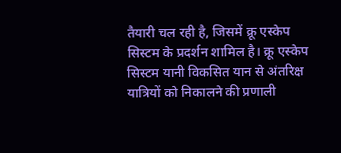तैयारी चल रही है, जिसमें क्रू एस्केप सिस्टम के प्रदर्शन शामिल है। क्रू एस्केप सिस्टम यानी विकसित यान से अंतरिक्ष यात्रियों को निकालने की प्रणाली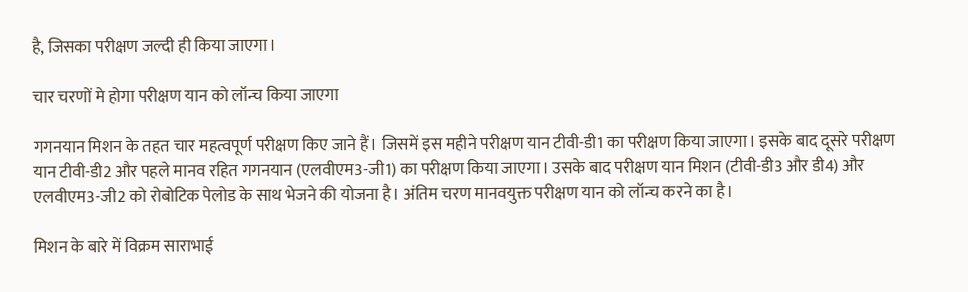है, जिसका परीक्षण जल्दी ही किया जाएगा।

चार चरणों मे होगा परीक्षण यान को लॉन्च किया जाएगा

गगनयान मिशन के तहत चार महत्वपूर्ण परीक्षण किए जाने हैं। जिसमें इस महीने परीक्षण यान टीवी-डी1 का परीक्षण किया जाएगा। इसके बाद दूसरे परीक्षण यान टीवी-डी2 और पहले मानव रहित गगनयान (एलवीएम3-जी1) का परीक्षण किया जाएगा। उसके बाद परीक्षण यान मिशन (टीवी-डी3 और डी4) और एलवीएम3-जी2 को रोबोटिक पेलोड के साथ भेजने की योजना है। अंतिम चरण मानवयुक्त परीक्षण यान को लॉन्च करने का है।

मिशन के बारे में विक्रम साराभाई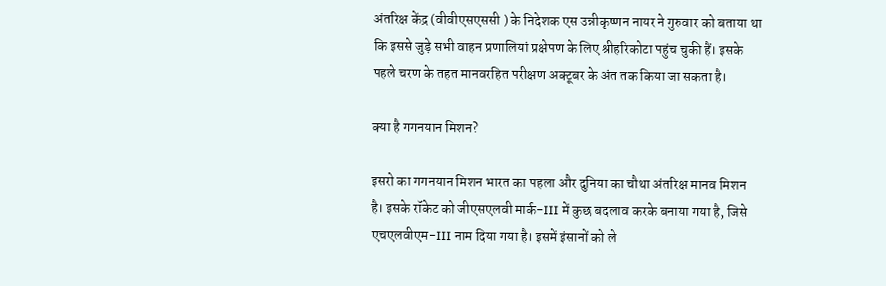अंतरिक्ष केंद्र (वीवीएसएससी ) के निदेशक एस उन्नीकृष्णन नायर ने गुरुवार को बताया था कि इससे जुड़े सभी वाहन प्रणालियां प्रक्षेपण के लिए श्रीहरिकोटा पहुंच चुकी हैं। इसके पहले चरण के तहत मानवरहित परीक्षण अक्टूबर के अंत तक किया जा सकता है।

क्या है गगनयान मिशन?

इसरो का गगनयान मिशन भारत का पहला और दुनिया का चौथा अंतरिक्ष मानव मिशन है। इसके रॉकेट को जीएसएलवी मार्क-III में कुछ बदलाव करके बनाया गया है, जिसे एचएलवीएम-III नाम दिया गया है। इसमें इंसानों को ले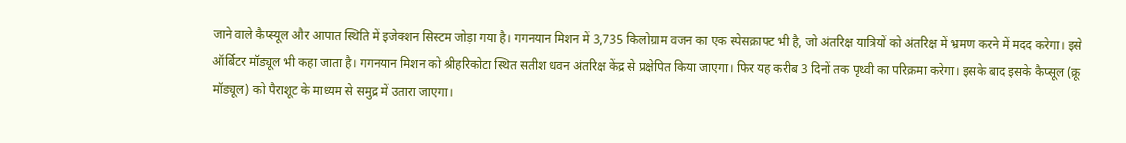जाने वाले कैप्स्यूल और आपात स्थिति में इजेक्शन सिस्टम जोड़ा गया है। गगनयान मिशन में 3,735 किलोग्राम वजन का एक स्पेसक्राफ्ट भी है, जो अंतरिक्ष यात्रियों को अंतरिक्ष में भ्रमण करने में मदद करेगा। इसे ऑर्बिटर मॉड्यूल भी कहा जाता है। गगनयान मिशन को श्रीहरिकोटा स्थित सतीश धवन अंतरिक्ष केंद्र से प्रक्षेपित किया जाएगा। फिर यह करीब 3 दिनों तक पृथ्वी का परिक्रमा करेगा। इसके बाद इसके कैप्सूल (क्रू मॉड्यूल) को पैराशूट के माध्यम से समुद्र में उतारा जाएगा।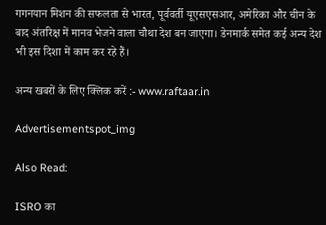गगनयान मिशन की सफलता से भारत, पूर्ववर्ती यूएसएसआर, अमेरिका और चीन के बाद अंतरिक्ष में मानव भेजने वाला चौथा देश बन जाएगा। डेनमार्क समेत कई अन्य देश भी इस दिशा में काम कर रहे हैं।

अन्य खबरों के लिए क्लिक करें :- www.raftaar.in

Advertisementspot_img

Also Read:

ISRO का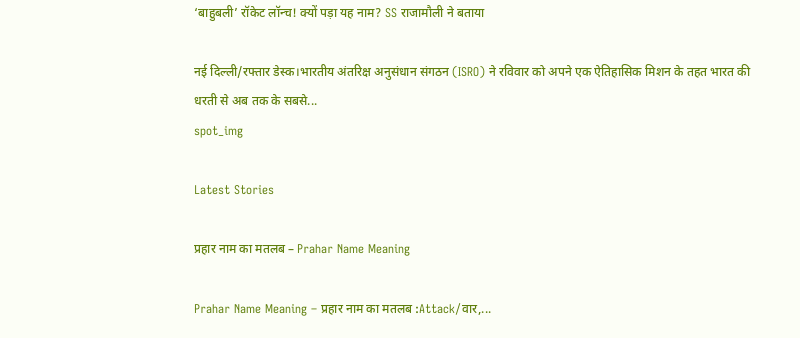‘बाहुबली’ रॉकेट लॉन्च! क्यों पड़ा यह नाम? SS राजामौली ने बताया

नई दिल्ली/रफ्तार डेस्क।भारतीय अंतरिक्ष अनुसंधान संगठन (ISRO) ने रविवार को अपने एक ऐतिहासिक मिशन के तहत भारत की धरती से अब तक के सबसे...
spot_img

Latest Stories

प्रहार नाम का मतलब – Prahar Name Meaning

Prahar Name Meaning – प्रहार नाम का मतलब :Attack/वार,...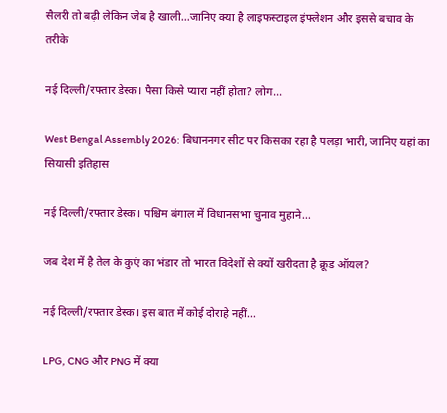सैलरी तो बढ़ी लेकिन जेब है खाली…जानिए क्या है लाइफस्टाइल इंफ्लेशन और इससे बचाव के तरीके

नई दिल्ली/रफ्तार डेस्क। पैसा किसे प्यारा नहीं होता? लोग...

West Bengal Assembly 2026: बिधाननगर सीट पर किसका रहा है पलड़ा भारी, जानिए यहां का सियासी इतिहास

नई दिल्ली/रफ्तार डेस्क। पश्चिम बंगाल में विधानसभा चुनाव मुहाने...

जब देश में है तेल के कुएं का भंडार तो भारत विदेशों से क्यों खरीदता है क्रूड ऑयल?

नई दिल्ली/रफ्तार डेस्क। इस बात में कोई दोराहे नहीं...

LPG, CNG और PNG में क्या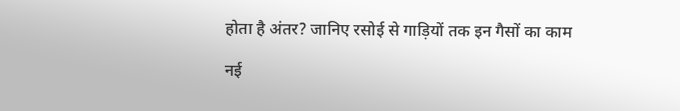होता है अंतर? जानिए रसोई से गाड़ियों तक इन गैसों का काम

नई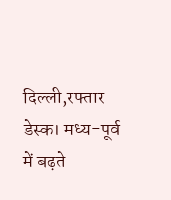दिल्ली,रफ्तार डेस्क। मध्य-पूर्व में बढ़ते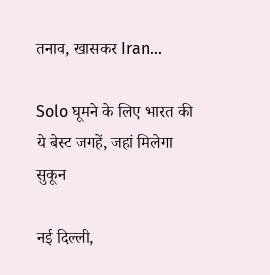तनाव, खासकर Iran...

Solo घूमने के लिए भारत की ये बेस्ट जगहें, जहां मिलेगा सुकून

नई दिल्ली,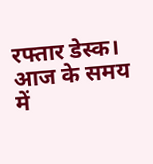रफ्तार डेस्क। आज के समय में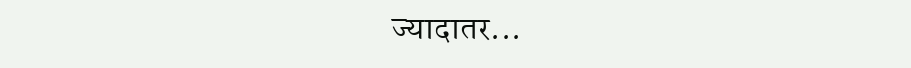ज्यादातर...